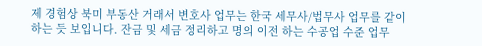제 경험상 북미 부동산 거래서 변호사 업무는 한국 세무사/법무사 업무를 같이 하는 듯 보입니다. 잔금 및 세금 정리하고 명의 이전 하는 수공업 수준 업무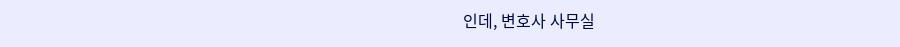인데, 변호사 사무실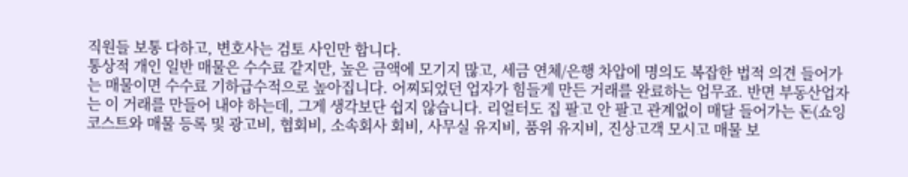직원들 보통 다하고, 변호사는 검토 사인만 합니다.
통상적 개인 일반 매물은 수수료 같지만, 높은 금액에 모기지 많고, 세금 연체/은행 차압에 명의도 복잡한 법적 의견 들어가는 매물이면 수수료 기하급수적으로 높아집니다. 어찌되었던 업자가 힘들게 만든 거래를 완료하는 업무죠. 반면 부동산업자는 이 거래를 만들어 내야 하는데, 그게 생각보단 쉽지 않습니다. 리얼터도 집 팔고 안 팔고 관계없이 매달 들어가는 돈(쇼잉 코스트와 매물 등록 및 광고비, 협회비, 소속회사 회비, 사무실 유지비, 품위 유지비, 진상고객 모시고 매물 보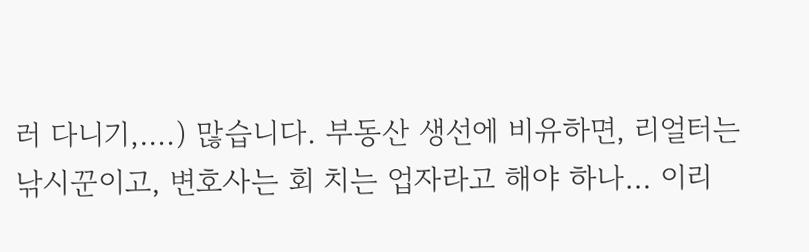러 다니기,….) 많습니다. 부동산 생선에 비유하면, 리얼터는 낚시꾼이고, 변호사는 회 치는 업자라고 해야 하나… 이리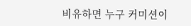비유하면 누구 커미션이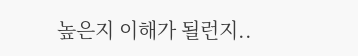높은지 이해가 될런지..